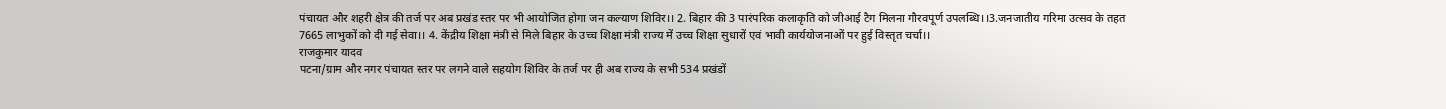पंचायत और शहरी क्षेत्र की तर्ज पर अब प्रखंड स्तर पर भी आयोजित होगा जन कल्याण शिविर।। 2. बिहार की 3 पारंपरिक कलाकृति को जीआई टैग मिलना गौरवपूर्ण उपलब्धि।।3.जनजातीय गरिमा उत्सव के तहत 7665 लाभुकों को दी गई सेवा।। 4. केंद्रीय शिक्षा मंत्री से मिले बिहार के उच्च शिक्षा मंत्री राज्य में उच्च शिक्षा सुधारों एवं भावी कार्ययोजनाओं पर हुई विस्तृत चर्चा।।
राजकुमार यादव
पटना/ग्राम और नगर पंचायत स्तर पर लगने वाले सहयोग शिविर के तर्ज पर ही अब राज्य के सभी 534 प्रखंडों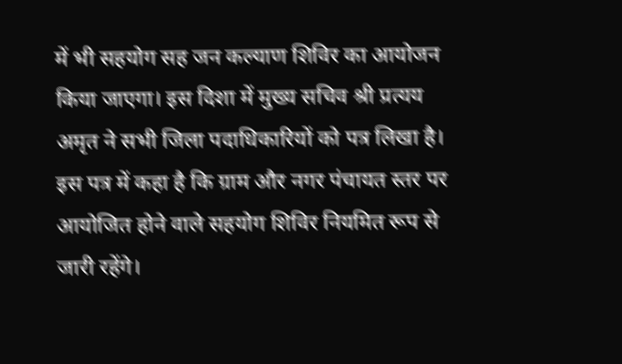में भी सहयोग सह जन कल्याण शिविर का आयोजन किया जाएगा। इस दिशा में मुख्य सचिव श्री प्रत्यय अमृत ने सभी जिला पदाधिकारियों को पत्र लिखा है। इस पत्र में कहा है कि ग्राम और नगर पंचायत स्तर पर आयोजित होने वाले सहयोग शिविर नियमित रूप से जारी रहेंगे।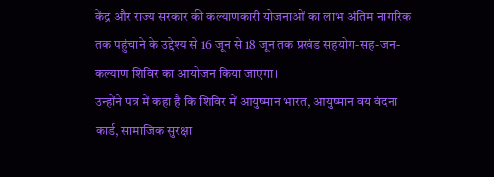केंद्र और राज्य सरकार की कल्याणकारी योजनाओं का लाभ अंतिम नागरिक तक पहुंचाने के उद्देश्य से 16 जून से 18 जून तक प्रखंड सहयोग-सह-जन-कल्याण शिविर का आयोजन किया जाएगा।
उन्होंने पत्र में कहा है कि शिविर में आयुष्मान भारत, आयुष्मान वय वंदना कार्ड, सामाजिक सुरक्षा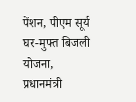पेंशन, पीएम सूर्य घर-मुफ्त बिजली योजना, प्रधानमंत्री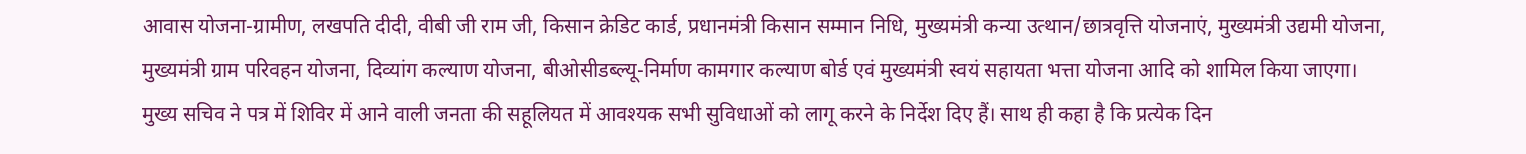आवास योजना-ग्रामीण, लखपति दीदी, वीबी जी राम जी, किसान क्रेडिट कार्ड, प्रधानमंत्री किसान सम्मान निधि, मुख्यमंत्री कन्या उत्थान/छात्रवृत्ति योजनाएं, मुख्यमंत्री उद्यमी योजना, मुख्यमंत्री ग्राम परिवहन योजना, दिव्यांग कल्याण योजना, बीओसीडब्ल्यू-निर्माण कामगार कल्याण बोर्ड एवं मुख्यमंत्री स्वयं सहायता भत्ता योजना आदि को शामिल किया जाएगा।
मुख्य सचिव ने पत्र में शिविर में आने वाली जनता की सहूलियत में आवश्यक सभी सुविधाओं को लागू करने के निर्देश दिए हैं। साथ ही कहा है कि प्रत्येक दिन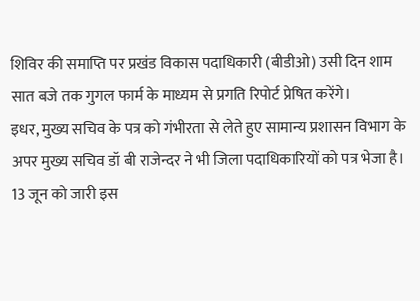शिविर की समाप्ति पर प्रखंड विकास पदाधिकारी (बीडीओ) उसी दिन शाम सात बजे तक गुगल फार्म के माध्यम से प्रगति रिपोर्ट प्रेषित करेंगे।
इधर, मुख्य सचिव के पत्र को गंभीरता से लेते हुए सामान्य प्रशासन विभाग के अपर मुख्य सचिव डॉ बी राजेन्दर ने भी जिला पदाधिकारियों को पत्र भेजा है। 13 जून को जारी इस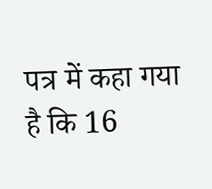पत्र में कहा गया है कि 16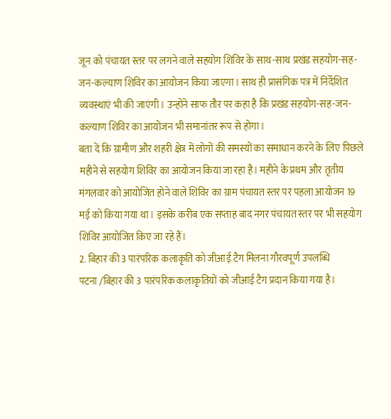जून को पंचायत स्तर पर लगने वाले सहयोग शिविर के साथ-साथ प्रखंड सहयोग-सह-जन-कल्याण शिविर का आयोजन किया जाएगा। साथ ही प्रासंगिक पत्र में निर्देशित व्यवस्थाएं भी की जाएंगी। उन्होंने साफ तौर पर कहा है कि प्रखंड सहयोग-सह-जन-कल्याण शिविर का आयोजन भी समानांतर रूप से होगा।
बता दें कि ग्रामीण और शहरी क्षेत्र में लोगों की समस्यों का समाधान करने के लिए पिछले महीने से सहयोग शिविर का आयोजन किया जा रहा है। महीने के प्रथम और तृतीय मंगलवार को आयोजित होने वाले शिविर का ग्राम पंचायत स्तर पर पहला आयोजन 19 मई को किया गया था। इसके करीब एक सप्ताह बाद नगर पंचायत स्तर पर भी सहयोग शिविर आयोजित किए जा रहे हैं।
2. बिहार की 3 पारंपरिक कलाकृति को जीआई टैग मिलना गौरवपूर्ण उपलब्धि
पटना /बिहार की 3 पारंपरिक कलाकृतियों को जीआई टैग प्रदान किया गया है।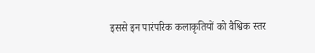इससे इन पारंपरिक कलाकृतियों को वैश्विक स्तर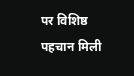पर विशिष्ठ पहचान मिली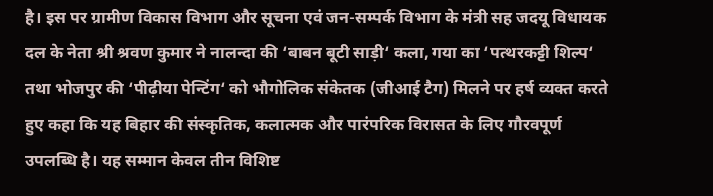है। इस पर ग्रामीण विकास विभाग और सूचना एवं जन-सम्पर्क विभाग के मंत्री सह जदयू विधायक दल के नेता श्री श्रवण कुमार ने नालन्दा की ‘बाबन बूटी साड़ी‘ कला, गया का ‘पत्थरकट्टी शिल्प‘ तथा भोजपुर की ‘पीढ़ीया पेन्टिंग‘ को भौगोलिक संकेतक (जीआई टैग) मिलने पर हर्ष व्यक्त करते हुए कहा कि यह बिहार की संस्कृतिक, कलात्मक और पारंपरिक विरासत के लिए गौरवपूर्ण उपलब्धि है। यह सम्मान केवल तीन विशिष्ट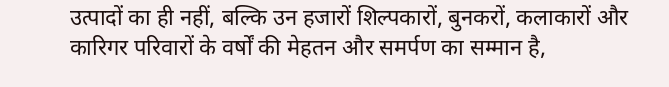उत्पादों का ही नहीं, बल्कि उन हजारों शिल्पकारों, बुनकरों, कलाकारों और कारिगर परिवारों के वर्षों की मेहतन और समर्पण का सम्मान है,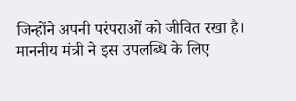जिन्होंने अपनी परंपराओं को जीवित रखा है।
माननीय मंत्री ने इस उपलब्धि के लिए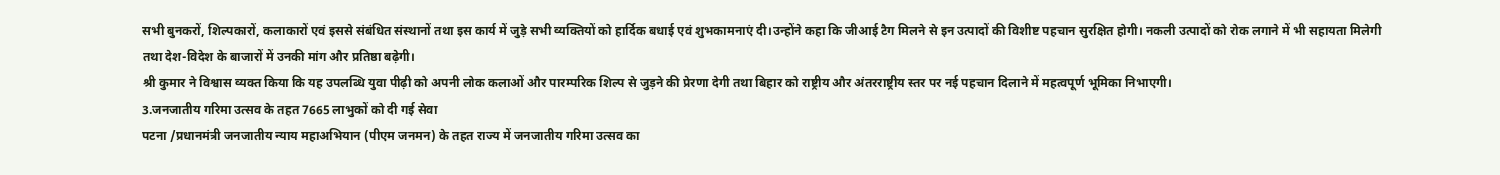सभी बुनकरों, शिल्पकारों, कलाकारों एवं इससे संबंधित संस्थानों तथा इस कार्य में जुड़े सभी व्यक्तियों को हार्दिक बधाई एवं शुभकामनाएं दी।उन्होंने कहा कि जीआई टैग मिलने से इन उत्पादों की विशीष्ट पहचान सुरक्षित होगी। नकली उत्पादों को रोक लगाने में भी सहायता मिलेगी तथा देश-विदेश के बाजारों में उनकी मांग और प्रतिष्ठा बढ़ेगी।
श्री कुमार ने विश्वास व्यक्त किया कि यह उपलब्धि युवा पीढ़ी को अपनी लोक कलाओं और पारम्परिक शिल्प से जुड़ने की प्रेरणा देगी तथा बिहार को राष्ट्रीय और अंतरराष्ट्रीय स्तर पर नई पहचान दिलाने में महत्वपूर्ण भूमिका निभाएगी।
3.जनजातीय गरिमा उत्सव के तहत 7665 लाभुकों को दी गई सेवा
पटना /प्रधानमंत्री जनजातीय न्याय महाअभियान (पीएम जनमन) के तहत राज्य में जनजातीय गरिमा उत्सव का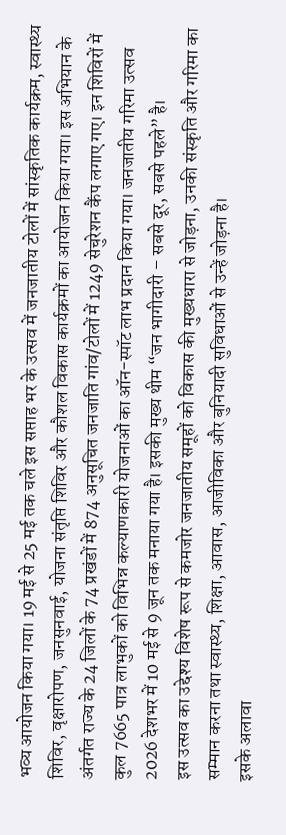भव्य आयोजन किया गया। 19 मई से 25 मई तक चले इस सप्ताह भर के उत्सव में जनजातीय टोलों में सांस्कृतिक कार्यक्रम, स्वास्थ्य शिविर, वृक्षारोपण, जनसुनवाई, योजना संतृप्ति शिविर और कौशल विकास कार्यक्रमों का आयोजन किया गया। इस अभियान के अंतर्गत राज्य के 24 जिलों के 74 प्रखंडों में 874 अनुसूचित जनजाति गांव/टोलों में 1249 सेचुरेशन कैंप लगाए गए। इन शिविरों में कुल 7665 पात्र लाभुकों को विभिन्न कल्याणकारी योजनाओं का ऑन-स्पॉट लाभ प्रदान किया गया। जनजातीय गरिमा उत्सव 2026 देशभर में 10 मई से 9 जून तक मनाया गया है। इसकी मुख्य थीम “जन भागीदारी – सबसे दूर, सबसे पहले” है।
इस उत्सव का उद्देश्य विशेष रूप से कमजोर जनजातीय समूहों को विकास की मुख्यधारा से जोड़ना, उनकी संस्कृति और गरिमा का सम्मान करना तथा स्वास्थ्य, शिक्षा, आवास, आजीविका और बुनियादी सुविधाओं से उन्हें जोड़ना है।
इसके अलावा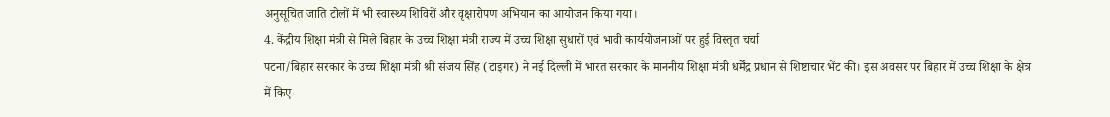अनुसूचित जाति टोलों में भी स्वास्थ्य शिविरों और वृक्षारोपण अभियान का आयोजन किया गया।
4. केंद्रीय शिक्षा मंत्री से मिले बिहार के उच्च शिक्षा मंत्री राज्य में उच्च शिक्षा सुधारों एवं भावी कार्ययोजनाओं पर हुई विस्तृत चर्चा
पटना/बिहार सरकार के उच्च शिक्षा मंत्री श्री संजय सिंह (टाइगर) ने नई दिल्ली में भारत सरकार के माननीय शिक्षा मंत्री धर्मेंद्र प्रधान से शिष्टाचार भेंट की। इस अवसर पर बिहार में उच्च शिक्षा के क्षेत्र में किए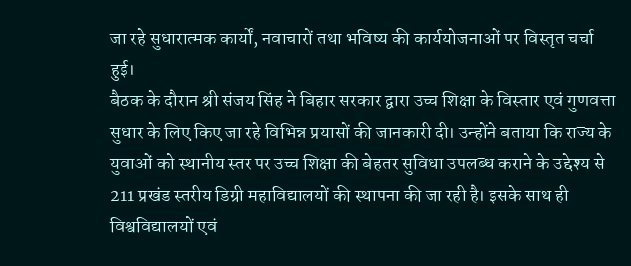जा रहे सुधारात्मक कार्यों, नवाचारों तथा भविष्य की कार्ययोजनाओं पर विस्तृत चर्चा हुई।
बैठक के दौरान श्री संजय सिंह ने बिहार सरकार द्वारा उच्च शिक्षा के विस्तार एवं गुणवत्ता सुधार के लिए किए जा रहे विभिन्न प्रयासों की जानकारी दी। उन्होंने बताया कि राज्य के युवाओं को स्थानीय स्तर पर उच्च शिक्षा की बेहतर सुविधा उपलब्ध कराने के उद्देश्य से 211 प्रखंड स्तरीय डिग्री महाविद्यालयों की स्थापना की जा रही है। इसके साथ ही विश्वविद्यालयों एवं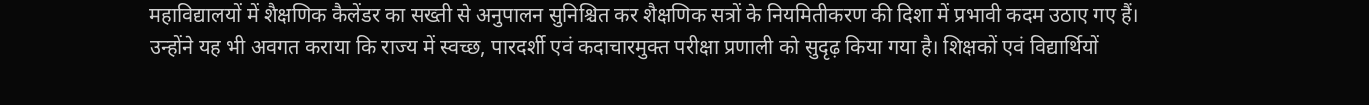महाविद्यालयों में शैक्षणिक कैलेंडर का सख्ती से अनुपालन सुनिश्चित कर शैक्षणिक सत्रों के नियमितीकरण की दिशा में प्रभावी कदम उठाए गए हैं।
उन्होंने यह भी अवगत कराया कि राज्य में स्वच्छ, पारदर्शी एवं कदाचारमुक्त परीक्षा प्रणाली को सुदृढ़ किया गया है। शिक्षकों एवं विद्यार्थियों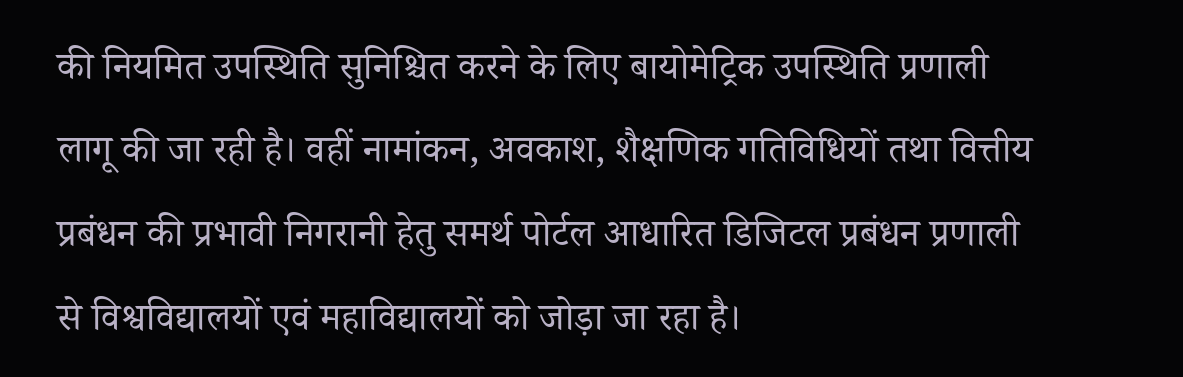की नियमित उपस्थिति सुनिश्चित करने के लिए बायोमेट्रिक उपस्थिति प्रणाली लागू की जा रही है। वहीं नामांकन, अवकाश, शैक्षणिक गतिविधियों तथा वित्तीय प्रबंधन की प्रभावी निगरानी हेतु समर्थ पोर्टल आधारित डिजिटल प्रबंधन प्रणाली से विश्वविद्यालयों एवं महाविद्यालयों को जोड़ा जा रहा है।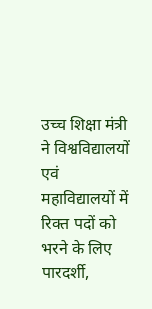उच्च शिक्षा मंत्री ने विश्वविद्यालयों एवं महाविद्यालयों में रिक्त पदों को भरने के लिए पारदर्शी,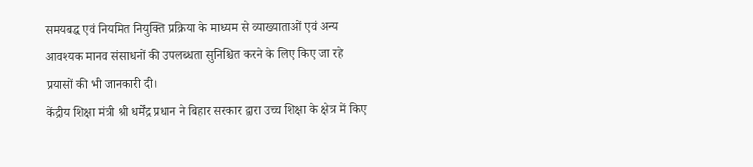समयबद्ध एवं नियमित नियुक्ति प्रक्रिया के माध्यम से व्याख्याताओं एवं अन्य आवश्यक मानव संसाधनों की उपलब्धता सुनिश्चित करने के लिए किए जा रहे प्रयासों की भी जानकारी दी।
केंद्रीय शिक्षा मंत्री श्री धर्मेंद्र प्रधान ने बिहार सरकार द्वारा उच्च शिक्षा के क्षेत्र में किए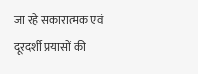जा रहे सकारात्मक एवं दूरदर्शी प्रयासों की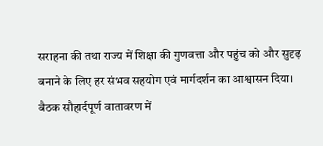सराहना की तथा राज्य में शिक्षा की गुणवत्ता और पहुंच को और सुदृढ़ बनाने के लिए हर संभव सहयोग एवं मार्गदर्शन का आश्वासन दिया।
बैठक सौहार्दपूर्ण वातावरण में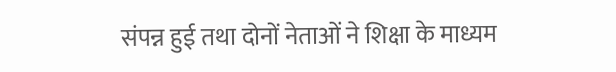संपन्न हुई तथा दोनों नेताओं ने शिक्षा के माध्यम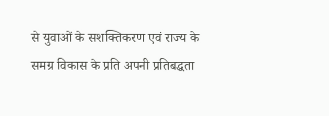से युवाओं के सशक्तिकरण एवं राज्य के समग्र विकास के प्रति अपनी प्रतिबद्धता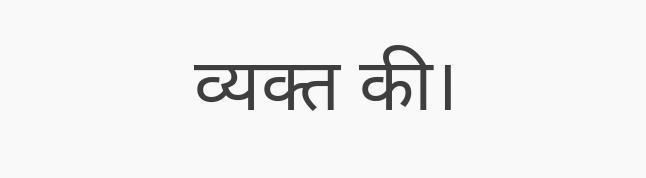व्यक्त की।